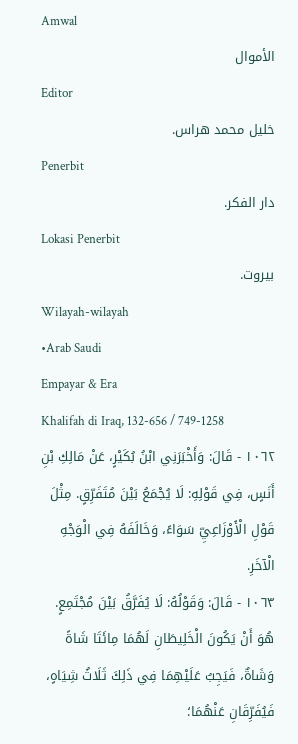Amwal
الأموال
Editor
خليل محمد هراس.
Penerbit
دار الفكر.
Lokasi Penerbit
بيروت.
Wilayah-wilayah
•Arab Saudi
Empayar & Era
Khalifah di Iraq, 132-656 / 749-1258
١٠٦٢ - قَالَ: وَأَخْبَرَنِي ابْنُ بُكَيْرٍ، عَنْ مَالِكِ بْنِ أَنَسٍ، فِي قَوْلِهِ: لَا يُجْمَعُ بَيْنَ مُتَفَرِّقٍ. مِثْلَ قَوْلِ الْأَوْزَاعِيِّ سَوَاءً، وَخَالَفَهُ فِي الْوَجْهِ الْآخَرِ.
١٠٦٣ - قَالَ: وَقَوْلُهُ: لَا يُفَرَّقُ بَيْنَ مُجْتَمِعٍ. هُوَ أَنْ يَكُونَ الْخَلِيطَانِ لَهُمَا مِائَتَا شَاةً وَشَاةٌ، فَيَجِبُ عَلَيْهِمَا فِي ذَلِكَ ثَلَاثُ شِيَاهٍ، فَيُفَرِّقَانِ عَنْهُمَا؛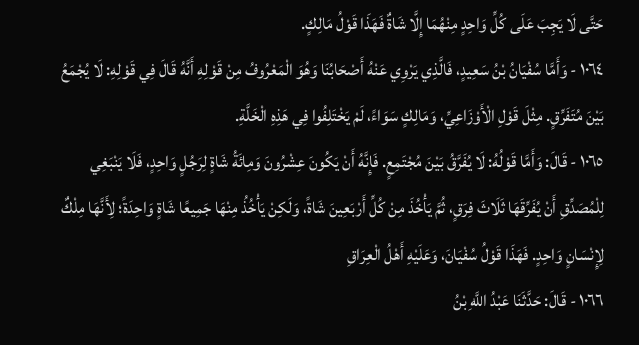حَتَّى لَا يَجِبَ عَلَى كُلِّ وَاحِدٍ مِنْهُمَا إِلَّا شَاةٌ فَهَذَا قَوْلُ مَالِكٍ.
١٠٦٤ - وَأَمَّا سُفْيَانُ بْنُ سَعِيدٍ، فَالَّذِي يَرْوِي عَنْهُ أَصْحَابُنَا وَهُوَ الْمَعْرُوفُ مِنْ قَوْلِهِ أَنَّهُ قَالَ فِي قَوْلِهِ: لَا يُجْمَعُ بَيْنَ مُتَفَرِّقٍ. مِثْلَ قَوْلِ الْأَوْزَاعِيِّ، وَمَالِكٍ سَوَاءً، لَمْ يَخْتَلِفُوا فِي هَذِهِ الْخَلَّةِ.
١٠٦٥ - قَالَ: وَأَمَّا قَوْلُهُ: لَا يُفَرَّقُ بَيْنَ مُجْتَمِعٍ. فَإِنَّهُ أَنْ يَكُونَ عِشْرُونَ وَمِائَةُ شَاةٍ لِرَجُلٍ وَاحِدٍ، فَلَا يَنْبَغِي لِلْمُصَدِّقِ أَنْ يُفَرِّقَهَا ثَلَاثَ فِرَقٍ، ثُمَّ يَأْخُذَ مِنْ كُلِّ أَرْبَعِينَ شَاةً، وَلَكِنْ يَأْخُذُ مِنْهَا جَمِيعًا شَاةٍ وَاحِدَةً؛ لِأَنَّهَا مِلْكٌ لِإِنْسَانٍ وَاحِدٍ. فَهَذَا قَوْلُ سُفْيَانَ، وَعَلَيْهِ أَهْلُ الْعِرَاقِ
١٠٦٦ - قَالَ: حَدَّثَنَا عَبْدُ اللَّهِ بْنُ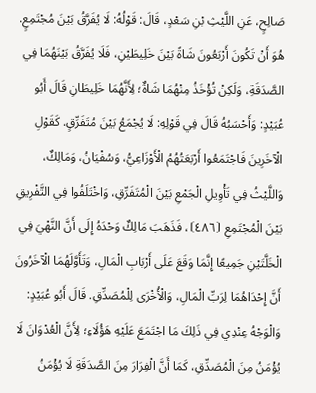صَالِحٍ، عَنِ اللَّيْثِ بْنِ سَعْدٍ، قَالَ: قَوْلُهُ: لَا يُفَرَّقُ بَيْنَ مُجْتَمِعٍ. هُوَ أَنْ تَكُونَ أَرْبَعُونَ شَاةً بَيْنَ خَلِيطَيْنِ، فَلَا يُفَرَّقُ بَيْنَهُمَا فِي الصَّدَقَةِ، وَلَكِنْ تُؤْخَذُ مِنْهُمَا شَاةٌ؛ لِأَنَّهُمَا خَلِيطَانِ قَالَ أَبُو عُبَيْدٍ: وَأَحْسَبُهُ قَالَ فِي قَوْلِهِ: لَا يُجْمَعُ بَيْنَ مُتَفَرِّقٍ. كَقَوْلِ الْآخَرِينَ فَاجْتَمَعُوا أَرْبَعَتُهُمُ الْأَوْزَاعِيُّ، وَسُفْيَانُ، وَمَالِكٌ، وَاللَّيْثُ فِي تَأْوِيلِ الْجَمْعِ بَيْنَ الْمُتَفَرِّقِ، وَاخْتَلَفُوا فِي التَّفْرِيقِ بَيْنَ الْمُجْتَمِعِ ⦗٤٨٦⦘، فَذَهَبَ مَالِكٌ وَحْدَهُ إِلَى أَنَّ النَّهْيَ فِي الْخَلَّتَيْنِ جَمِيعًا إِنَّمَا وَقَعَ عَلَى أَرْبَابِ الْمَالِ، وَتَأَوَّلَهُمَا الْآخَرُونَ أَنَّ إِحْدَاهُمَا لِرَبِّ الْمَالِ، وَالْأُخْرَى لِلْمُصَدِّقِ. قَالَ أَبُو عُبَيْدٍ: وَالْوَجْهُ عِنْدِي فِي ذَلِكَ مَا اجْتَمَعَ عَلَيْهِ هَؤُلَاءِ؛ لِأَنَّ الْعُدْوَانَ لَا يُؤْمَنُ مِنَ الْمُصَدِّقِ، كَمَا أَنَّ الْفِرَارَ مِنَ الصَّدَقَةِ لَا يُؤْمَنُ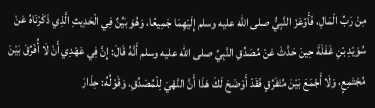مِنْ رَبِّ الْمَالِ، فَأَوْعَزَ النَّبِيُّ صلى الله عليه وسلم إِلَيْهِمَا جَمِيعًا، وَهُوَ بَيِّنٌ فِي الْحَدِيثِ الَّذِي ذَكَرْنَاهُ عَنْ سُوَيْدِ بْنِ غَفَلَةَ حِينَ حَدَّثَ عَنْ مُصَدِّقِ النَّبِيِّ صلى الله عليه وسلم أَنَّهُ قَالَ: إِنَّ فِي عَهْدِي أَنْ لَا أُفَرِّقَ بَيْنَ مُجْتَمِعٍ، وَلَا أَجْمَعَ بَيْنَ مُتَفَرِّقٍ فَقَدْ أَوْضَحَ لَكَ هَذَا أَنَّ النَّهْيَ لِلْمُصَدِّقِ. وَقَوْلُهُ: حِذَارَ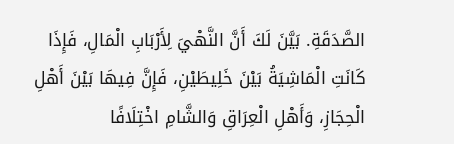الصَّدَقَةِ. بَيَّنَ لَكَ أَنَّ النَّهْيَ لِأَرْبَابِ الْمَالِ، فَإِذَا كَانَتِ الْمَاشِيَةُ بَيْنَ خَلِيطَيْنِ، فَإِنَّ فِيهَا بَيْنَ أَهْلِ الْحِجَازِ، وَأَهْلِ الْعِرَاقِ وَالشَّامِ اخْتِلَافًا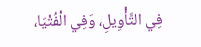فِي التَّأْوِيلِ، وَفِي الْفُتْيَا،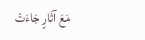مَعَ آثَارٍ جَاءَتْ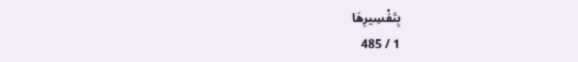بِتَفْسِيرِهَا
1 / 485